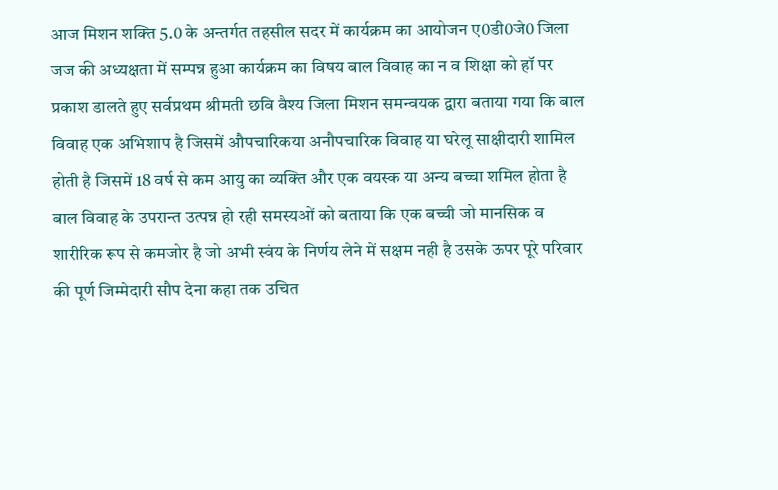आज मिशन शक्ति 5.0 के अन्तर्गत तहसील सदर में कार्यक्रम का आयोजन ए0डी0जे0 जिला जज की अध्यक्षता में सम्पन्न हुआ कार्यक्रम का विषय बाल विवाह का न व शिक्षा को हॉ पर प्रकाश डालते हुए सर्वप्रथम श्रीमती छवि वैश्य जिला मिशन समन्वयक द्वारा बताया गया कि बाल विवाह एक अभिशाप है जिसमें औपचारिकया अनौपचारिक विवाह या घरेलू साक्षीदारी शामिल होती है जिसमें 18 वर्ष से कम आयु का व्यक्ति और एक वयस्क या अन्य बच्चा शमिल होता है बाल विवाह के उपरान्त उत्पन्न हो रही समस्यओं को बताया कि एक बच्ची जो मानसिक व शारीरिक रूप से कमजोर है जो अभी स्वंय के निर्णय लेने में सक्षम नही है उसके ऊपर पूरे परिवार की पूर्ण जिम्मेदारी सौप देना कहा तक उचित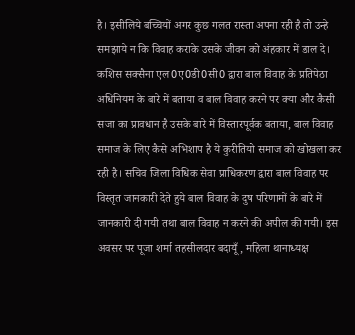है। इसीलिये बच्चियों अगर कुछ गलत रास्ता अपना रही है तो उन्हे समझाये न कि विवाह कराके उसके जीवन को अंहकार में डाल दे। कशिस सक्सैना एल0ए0डी0सी0 द्वारा बाल विवाह के प्रतिपेठा अधिनियम के बारे में बताया व बाल विवाह करने पर क्या और कैसी सजा का प्रावधान है उसके बारे में विस्तारपूर्वक बताया, बाल विवाह समाज के लिए कैसे अभिशाप है ये कुरीतियो समाज को खोखला कर रही है। सचिव जिला विधिक सेवा प्राधिकरण द्वारा बाल विवाह पर विस्तृत जानकारी देते हुये बाल विवाह के दुष परिणामों के बारे में जानकारी दी गयी तथा बाल विवाह न करने की अपील की गयी। इस अवसर पर पूजा शर्मा तहसीलदार बदायूँ, महिला थानाध्यक्ष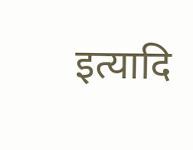इत्यादि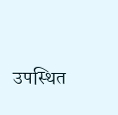उपस्थित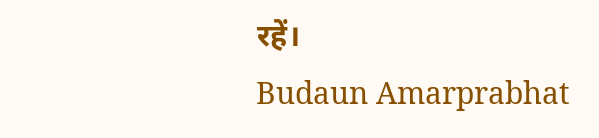रहें।
Budaun Amarprabhat